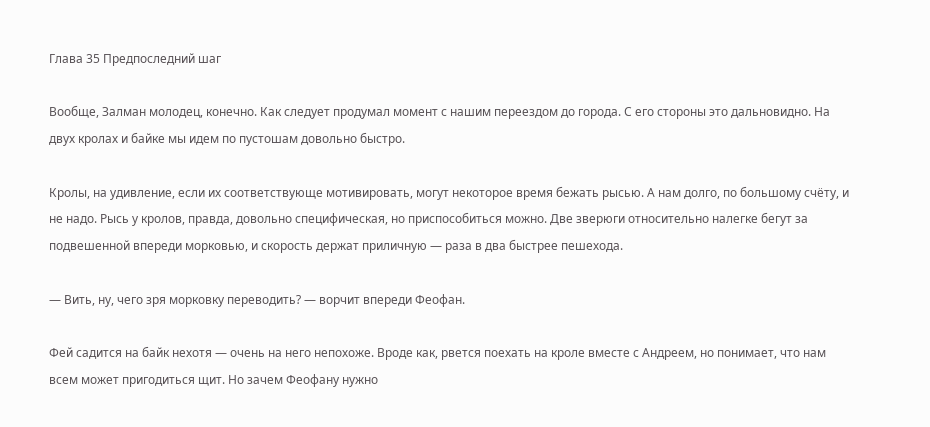Глава 35 Предпоследний шаг

Вообще, Залман молодец, конечно. Как следует продумал момент с нашим переездом до города. С его стороны это дальновидно. На двух кролах и байке мы идем по пустошам довольно быстро.

Кролы, на удивление, если их соответствующе мотивировать, могут некоторое время бежать рысью. А нам долго, по большому счёту, и не надо. Рысь у кролов, правда, довольно специфическая, но приспособиться можно. Две зверюги относительно налегке бегут за подвешенной впереди морковью, и скорость держат приличную — раза в два быстрее пешехода.

— Вить, ну, чего зря морковку переводить? — ворчит впереди Феофан.

Фей садится на байк нехотя — очень на него непохоже. Вроде как, рвется поехать на кроле вместе с Андреем, но понимает, что нам всем может пригодиться щит. Но зачем Феофану нужно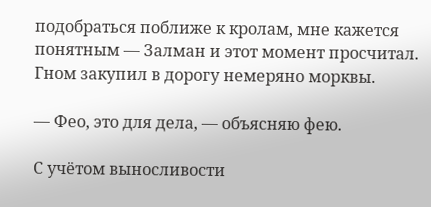подобраться поближе к кролам, мне кажется понятным — Залман и этот момент просчитал. Гном закупил в дорогу немеряно морквы.

— Фео, это для дела, — объясняю фею.

С учётом выносливости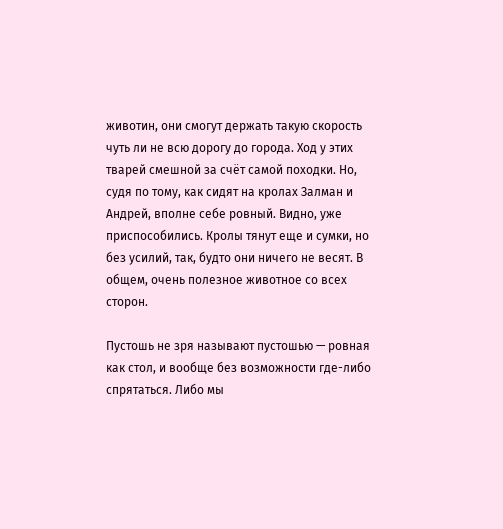животин, они смогут держать такую скорость чуть ли не всю дорогу до города. Ход у этих тварей смешной за счёт самой походки. Но, судя по тому, как сидят на кролах Залман и Андрей, вполне себе ровный. Видно, уже приспособились. Кролы тянут еще и сумки, но без усилий, так, будто они ничего не весят. В общем, очень полезное животное со всех сторон.

Пустошь не зря называют пустошью — ровная как стол, и вообще без возможности где-либо спрятаться. Либо мы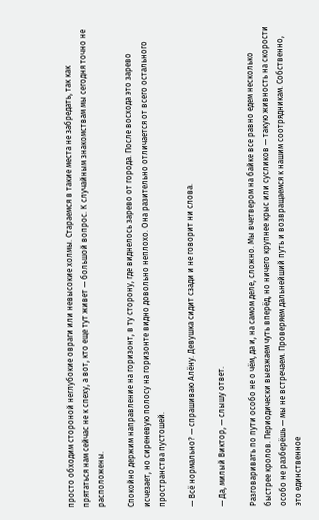просто обходим стороной неглубокие овраги или невысокие холмы. Стараемся в такие места не забредать, так как прятаться нам сейчас не к спеху, а вот, кто еще тут живет — большой вопрос. К случайным знакомствам мы сегодня точно не расположены.

Спокойно держим направление на горизонт, в ту сторону, где виднелось зарево от города. После восхода это зарево исчезает, но сиреневую полосу на горизонте видно довольно неплохо. Она разительно отличается от всего остального пространства пустошей.

— Всё нормально? — спрашиваю Алёну. Девушка сидит сзади и не говорит ни слова.

— Да, милый Виктор, — слышу ответ.

Разговаривать по пути особо не о чём, да и, на самом деле, сложно. Мы вчетвером на байке все равно едем несколько быстрее кролов. Периодически выезжаем чуть вперёд, но ничего крупнее крыс или сусликов — такую живность на скорости особо не разберёшь — мы не встречаем. Проверяем дальнейший путь и возвращаемся к нашим соотрядникам. Собственно, это единственное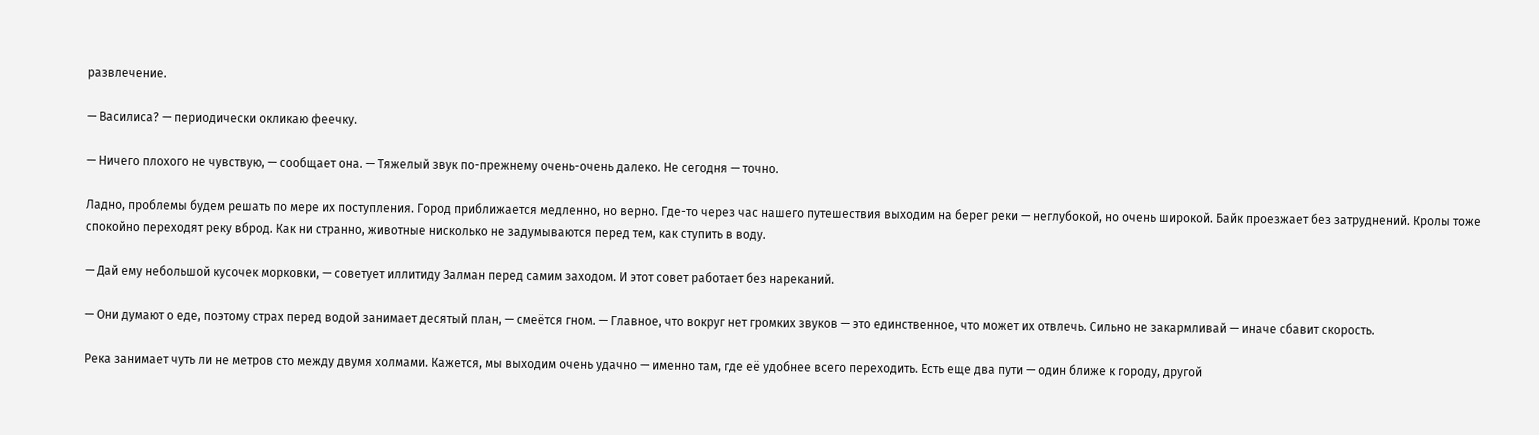развлечение.

— Василиса? — периодически окликаю феечку.

— Ничего плохого не чувствую, — сообщает она. — Тяжелый звук по-прежнему очень-очень далеко. Не сегодня — точно.

Ладно, проблемы будем решать по мере их поступления. Город приближается медленно, но верно. Где-то через час нашего путешествия выходим на берег реки — неглубокой, но очень широкой. Байк проезжает без затруднений. Кролы тоже спокойно переходят реку вброд. Как ни странно, животные нисколько не задумываются перед тем, как ступить в воду.

— Дай ему небольшой кусочек морковки, — советует иллитиду Залман перед самим заходом. И этот совет работает без нареканий.

— Они думают о еде, поэтому страх перед водой занимает десятый план, — смеётся гном. — Главное, что вокруг нет громких звуков — это единственное, что может их отвлечь. Сильно не закармливай — иначе сбавит скорость.

Река занимает чуть ли не метров сто между двумя холмами. Кажется, мы выходим очень удачно — именно там, где её удобнее всего переходить. Есть еще два пути — один ближе к городу, другой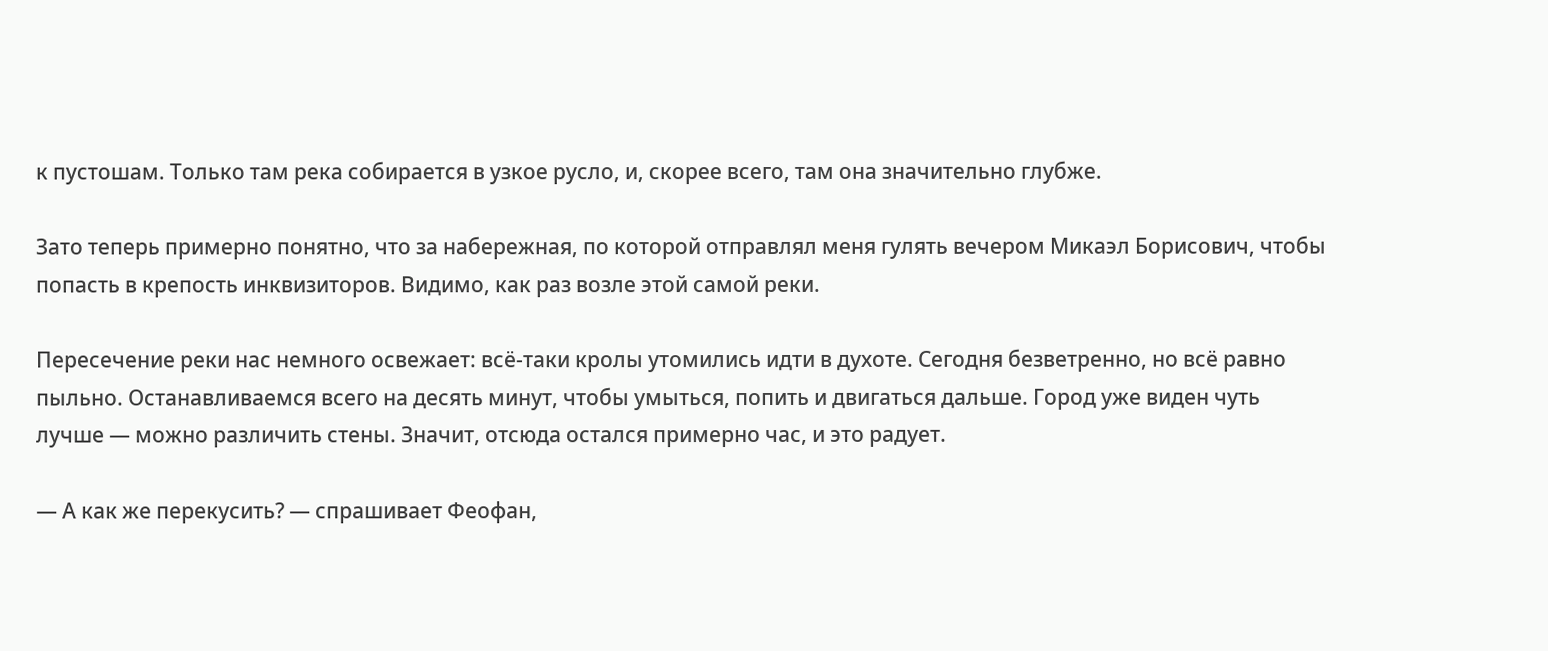к пустошам. Только там река собирается в узкое русло, и, скорее всего, там она значительно глубже.

Зато теперь примерно понятно, что за набережная, по которой отправлял меня гулять вечером Микаэл Борисович, чтобы попасть в крепость инквизиторов. Видимо, как раз возле этой самой реки.

Пересечение реки нас немного освежает: всё-таки кролы утомились идти в духоте. Сегодня безветренно, но всё равно пыльно. Останавливаемся всего на десять минут, чтобы умыться, попить и двигаться дальше. Город уже виден чуть лучше — можно различить стены. Значит, отсюда остался примерно час, и это радует.

— А как же перекусить? — спрашивает Феофан,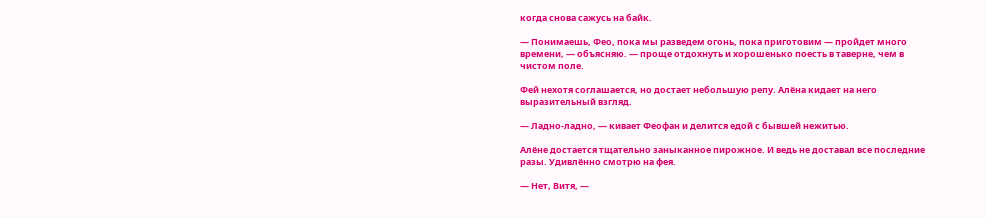когда снова сажусь на байк.

— Понимаешь, Фео, пока мы разведем огонь, пока приготовим — пройдет много времени, — объясняю. — проще отдохнуть и хорошенько поесть в таверне, чем в чистом поле.

Фей нехотя соглашается, но достает небольшую репу. Алёна кидает на него выразительный взгляд.

— Ладно-ладно, — кивает Феофан и делится едой с бывшей нежитью.

Алёне достается тщательно заныканное пирожное. И ведь не доставал все последние разы. Удивлённо смотрю на фея.

— Нет, Витя, —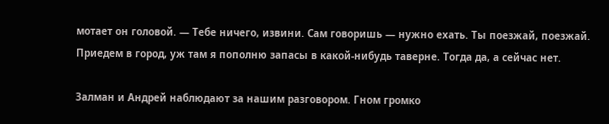мотает он головой. — Тебе ничего, извини. Сам говоришь — нужно ехать. Ты поезжай, поезжай. Приедем в город, уж там я пополню запасы в какой-нибудь таверне. Тогда да, а сейчас нет.

Залман и Андрей наблюдают за нашим разговором. Гном громко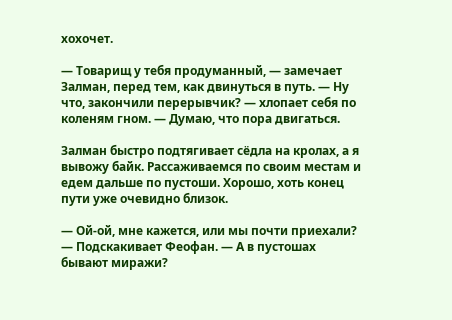хохочет.

— Товарищ у тебя продуманный, — замечает Залман, перед тем, как двинуться в путь. — Ну что, закончили перерывчик? — хлопает себя по коленям гном. — Думаю, что пора двигаться.

Залман быстро подтягивает сёдла на кролах, а я вывожу байк. Рассаживаемся по своим местам и едем дальше по пустоши. Хорошо, хоть конец пути уже очевидно близок.

— Ой-ой, мне кажется, или мы почти приехали? — Подскакивает Феофан. — А в пустошах бывают миражи?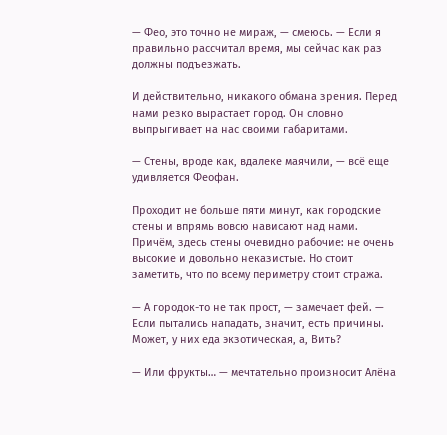— Фео, это точно не мираж, — смеюсь. — Если я правильно рассчитал время, мы сейчас как раз должны подъезжать.

И действительно, никакого обмана зрения. Перед нами резко вырастает город. Он словно выпрыгивает на нас своими габаритами.

— Стены, вроде как, вдалеке маячили, — всё еще удивляется Феофан.

Проходит не больше пяти минут, как городские стены и впрямь вовсю нависают над нами. Причём, здесь стены очевидно рабочие: не очень высокие и довольно неказистые. Но стоит заметить, что по всему периметру стоит стража.

— А городок-то не так прост, — замечает фей. — Если пытались нападать, значит, есть причины. Может, у них еда экзотическая, а, Вить?

— Или фрукты… — мечтательно произносит Алёна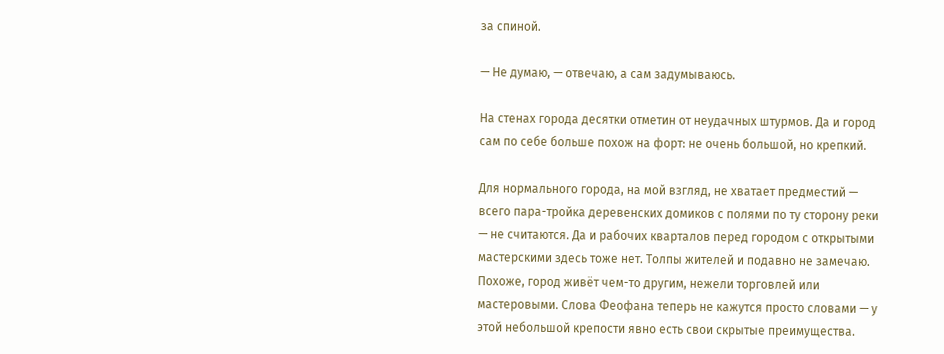за спиной.

— Не думаю, — отвечаю, а сам задумываюсь.

На стенах города десятки отметин от неудачных штурмов. Да и город сам по себе больше похож на форт: не очень большой, но крепкий.

Для нормального города, на мой взгляд, не хватает предместий — всего пара-тройка деревенских домиков с полями по ту сторону реки — не считаются. Да и рабочих кварталов перед городом с открытыми мастерскими здесь тоже нет. Толпы жителей и подавно не замечаю. Похоже, город живёт чем-то другим, нежели торговлей или мастеровыми. Слова Феофана теперь не кажутся просто словами — у этой небольшой крепости явно есть свои скрытые преимущества.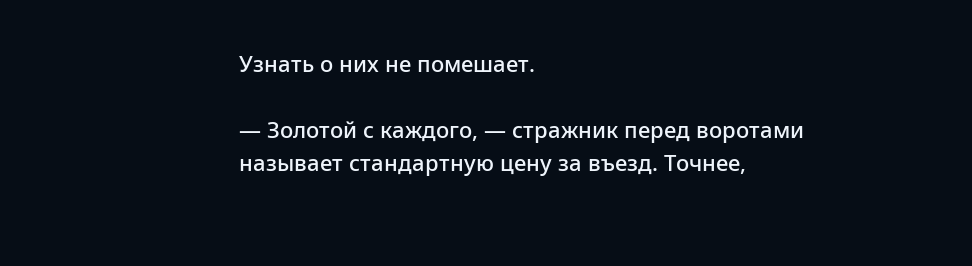Узнать о них не помешает.

— Золотой с каждого, — стражник перед воротами называет стандартную цену за въезд. Точнее,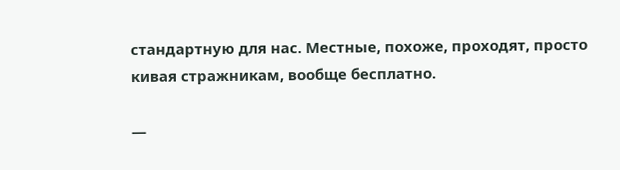стандартную для нас. Местные, похоже, проходят, просто кивая стражникам, вообще бесплатно.

—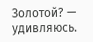Золотой? — удивляюсь.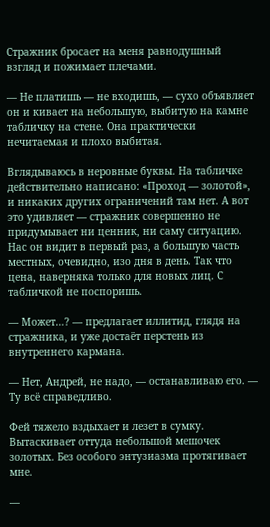Стражник бросает на меня равнодушный взгляд и пожимает плечами.

— Не платишь — не входишь, — сухо объявляет он и кивает на небольшую, выбитую на камне табличку на стене. Она практически нечитаемая и плохо выбитая.

Вглядываюсь в неровные буквы. На табличке действительно написано: «Проход — золотой», и никаких других ограничений там нет. А вот это удивляет — стражник совершенно не придумывает ни ценник, ни саму ситуацию. Нас он видит в первый раз, а большую часть местных, очевидно, изо дня в день. Так что цена, наверняка только для новых лиц. С табличкой не поспоришь.

— Может…? — предлагает иллитид, глядя на стражника, и уже достаёт перстень из внутреннего кармана.

— Нет, Андрей, не надо, — останавливаю его. — Ту всё справедливо.

Фей тяжело вздыхает и лезет в сумку. Вытаскивает оттуда небольшой мешочек золотых. Без особого энтузиазма протягивает мне.

—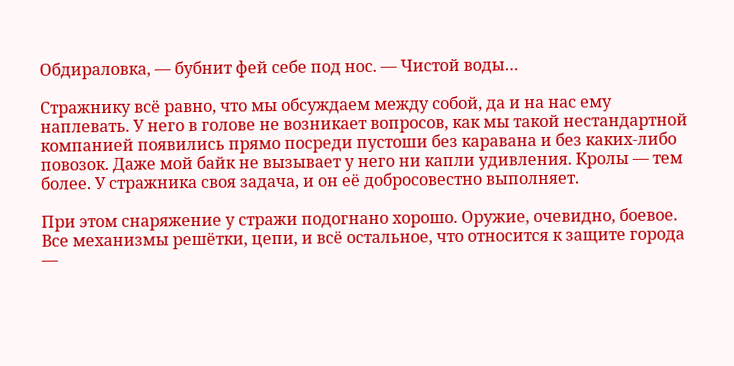Обдираловка, — бубнит фей себе под нос. — Чистой воды…

Стражнику всё равно, что мы обсуждаем между собой, да и на нас ему наплевать. У него в голове не возникает вопросов, как мы такой нестандартной компанией появились прямо посреди пустоши без каравана и без каких-либо повозок. Даже мой байк не вызывает у него ни капли удивления. Кролы — тем более. У стражника своя задача, и он её добросовестно выполняет.

При этом снаряжение у стражи подогнано хорошо. Оружие, очевидно, боевое. Все механизмы решётки, цепи, и всё остальное, что относится к защите города —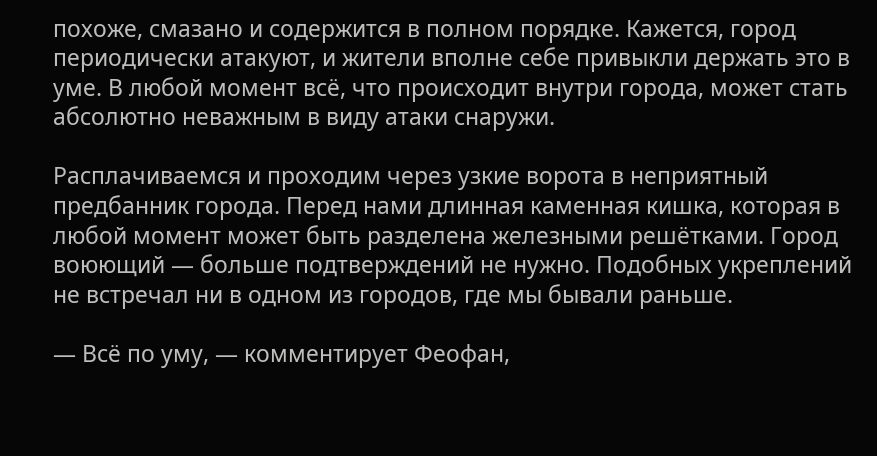похоже, смазано и содержится в полном порядке. Кажется, город периодически атакуют, и жители вполне себе привыкли держать это в уме. В любой момент всё, что происходит внутри города, может стать абсолютно неважным в виду атаки снаружи.

Расплачиваемся и проходим через узкие ворота в неприятный предбанник города. Перед нами длинная каменная кишка, которая в любой момент может быть разделена железными решётками. Город воюющий — больше подтверждений не нужно. Подобных укреплений не встречал ни в одном из городов, где мы бывали раньше.

— Всё по уму, — комментирует Феофан,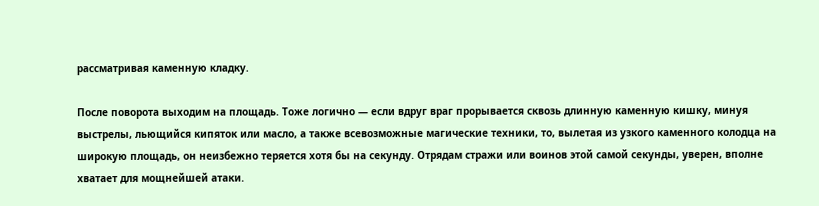рассматривая каменную кладку.

После поворота выходим на площадь. Тоже логично — если вдруг враг прорывается сквозь длинную каменную кишку, минуя выстрелы, льющийся кипяток или масло, а также всевозможные магические техники, то, вылетая из узкого каменного колодца на широкую площадь, он неизбежно теряется хотя бы на секунду. Отрядам стражи или воинов этой самой секунды, уверен, вполне хватает для мощнейшей атаки.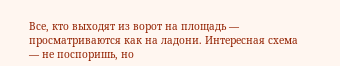Все, кто выходят из ворот на площадь — просматриваются как на ладони. Интересная схема — не поспоришь, но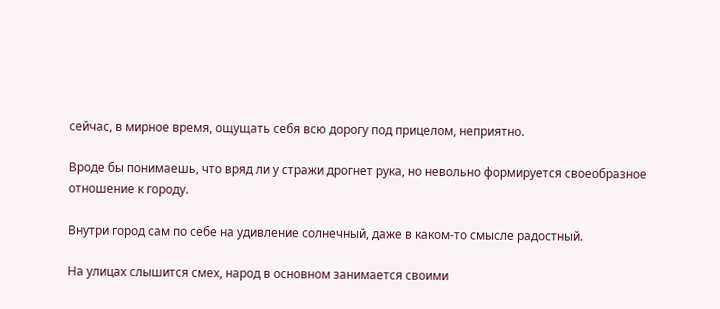сейчас, в мирное время, ощущать себя всю дорогу под прицелом, неприятно.

Вроде бы понимаешь, что вряд ли у стражи дрогнет рука, но невольно формируется своеобразное отношение к городу.

Внутри город сам по себе на удивление солнечный, даже в каком-то смысле радостный.

На улицах слышится смех, народ в основном занимается своими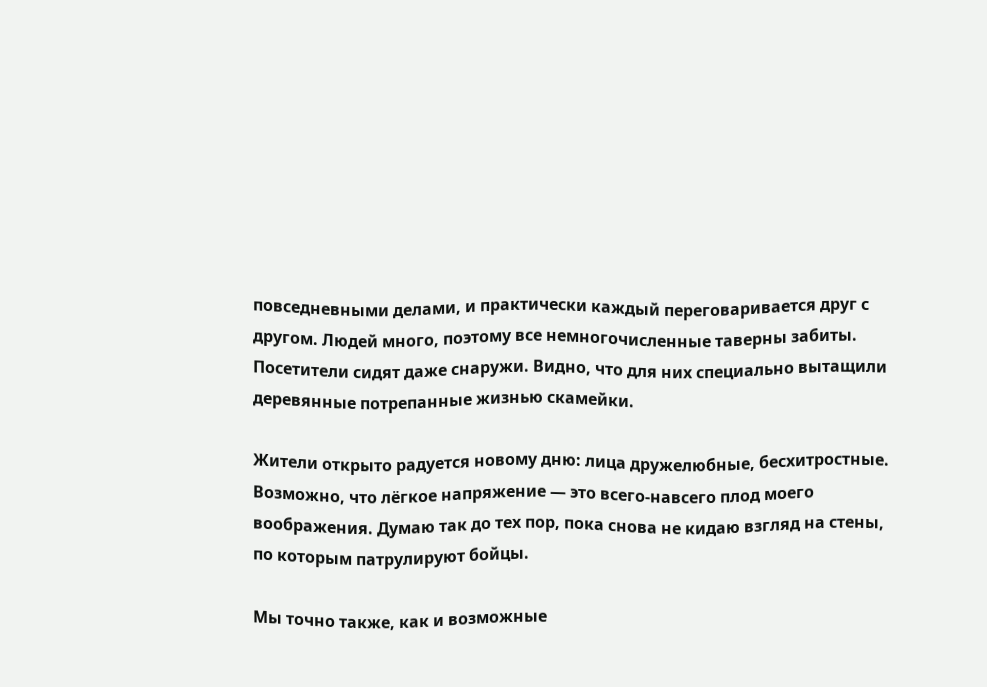повседневными делами, и практически каждый переговаривается друг с другом. Людей много, поэтому все немногочисленные таверны забиты. Посетители сидят даже снаружи. Видно, что для них специально вытащили деревянные потрепанные жизнью скамейки.

Жители открыто радуется новому дню: лица дружелюбные, бесхитростные. Возможно, что лёгкое напряжение — это всего-навсего плод моего воображения. Думаю так до тех пор, пока снова не кидаю взгляд на стены, по которым патрулируют бойцы.

Мы точно также, как и возможные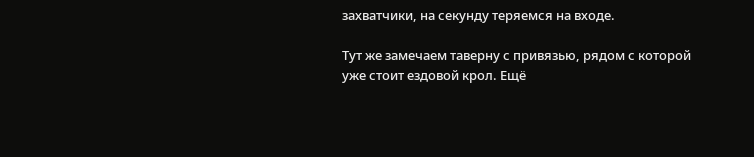захватчики, на секунду теряемся на входе.

Тут же замечаем таверну с привязью, рядом с которой уже стоит ездовой крол. Ещё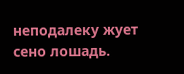неподалеку жует сено лошадь.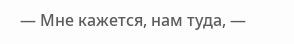— Мне кажется, нам туда, —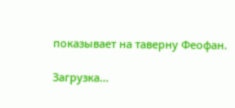показывает на таверну Феофан.

Загрузка...